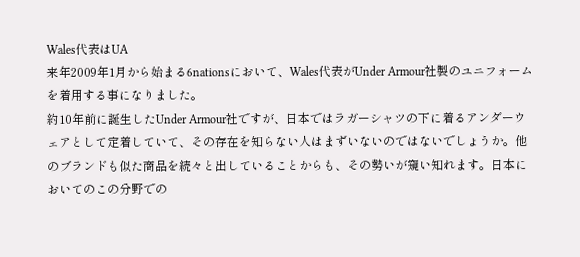Wales代表はUA
来年2009年1月から始まる6nationsにおいて、Wales代表がUnder Armour社製のユニフォームを着用する事になりました。
約10年前に誕生したUnder Armour社ですが、日本ではラガーシャツの下に着るアンダーウェアとして定着していて、その存在を知らない人はまずいないのではないでしょうか。他のブランドも似た商品を続々と出していることからも、その勢いが窺い知れます。日本においてのこの分野での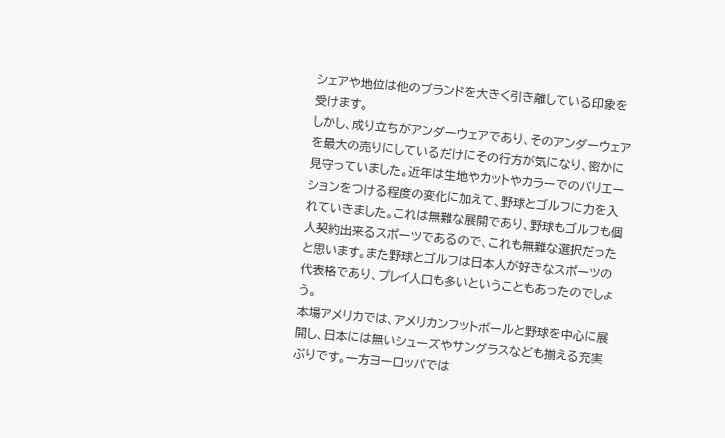シェアや地位は他のブランドを大きく引き離している印象を受けます。
しかし、成り立ちがアンダーウェアであり、そのアンダーウェアを最大の売りにしているだけにその行方が気になり、密かに見守っていました。近年は生地やカットやカラーでのバリエーションをつける程度の変化に加えて、野球とゴルフに力を入れていきました。これは無難な展開であり、野球もゴルフも個人契約出来るスポーツであるので、これも無難な選択だったと思います。また野球とゴルフは日本人が好きなスポーツの代表格であり、プレイ人口も多いということもあったのでしょう。
本場アメリカでは、アメリカンフットボールと野球を中心に展開し、日本には無いシューズやサングラスなども揃える充実ぶりです。一方ヨーロッパでは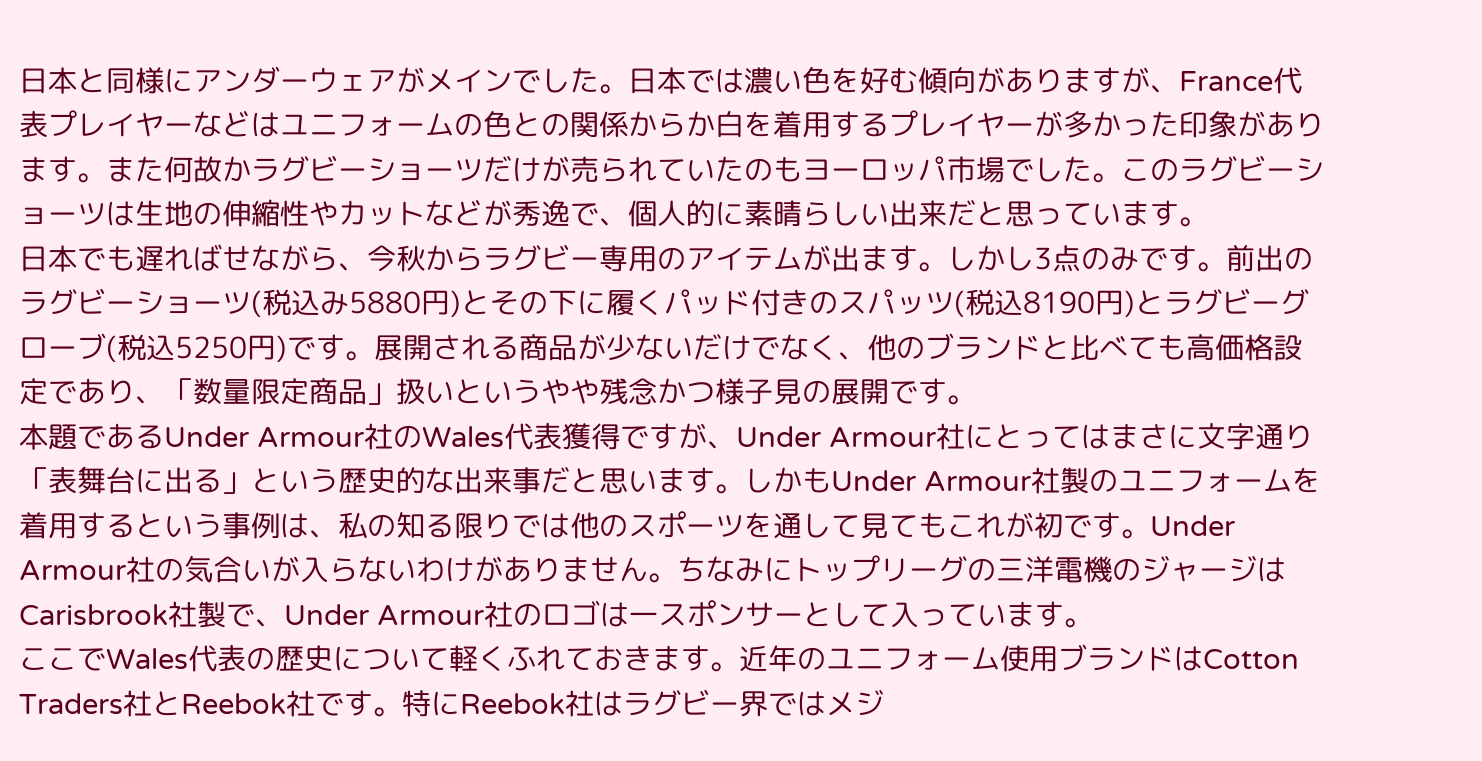日本と同様にアンダーウェアがメインでした。日本では濃い色を好む傾向がありますが、France代表プレイヤーなどはユニフォームの色との関係からか白を着用するプレイヤーが多かった印象があります。また何故かラグビーショーツだけが売られていたのもヨーロッパ市場でした。このラグビーショーツは生地の伸縮性やカットなどが秀逸で、個人的に素晴らしい出来だと思っています。
日本でも遅ればせながら、今秋からラグビー専用のアイテムが出ます。しかし3点のみです。前出のラグビーショーツ(税込み5880円)とその下に履くパッド付きのスパッツ(税込8190円)とラグビーグローブ(税込5250円)です。展開される商品が少ないだけでなく、他のブランドと比べても高価格設定であり、「数量限定商品」扱いというやや残念かつ様子見の展開です。
本題であるUnder Armour社のWales代表獲得ですが、Under Armour社にとってはまさに文字通り「表舞台に出る」という歴史的な出来事だと思います。しかもUnder Armour社製のユニフォームを着用するという事例は、私の知る限りでは他のスポーツを通して見てもこれが初です。Under Armour社の気合いが入らないわけがありません。ちなみにトップリーグの三洋電機のジャージはCarisbrook社製で、Under Armour社のロゴは一スポンサーとして入っています。
ここでWales代表の歴史について軽くふれておきます。近年のユニフォーム使用ブランドはCotton Traders社とReebok社です。特にReebok社はラグビー界ではメジ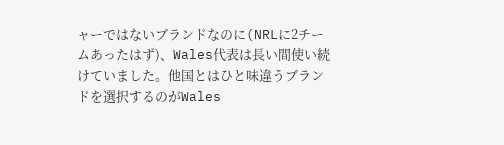ャーではないブランドなのに(NRLに2チームあったはず)、Wales代表は長い間使い続けていました。他国とはひと味違うブランドを選択するのがWales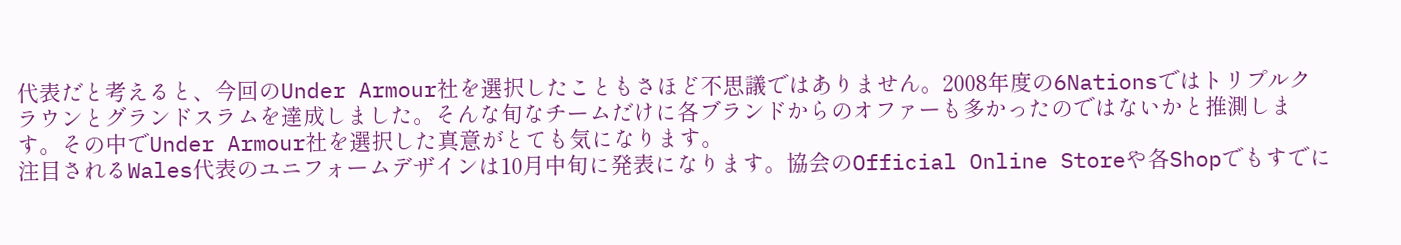代表だと考えると、今回のUnder Armour社を選択したこともさほど不思議ではありません。2008年度の6Nationsではトリプルクラウンとグランドスラムを達成しました。そんな旬なチームだけに各ブランドからのオファーも多かったのではないかと推測します。その中でUnder Armour社を選択した真意がとても気になります。
注目されるWales代表のユニフォームデザインは10月中旬に発表になります。協会のOfficial Online Storeや各Shopでもすでに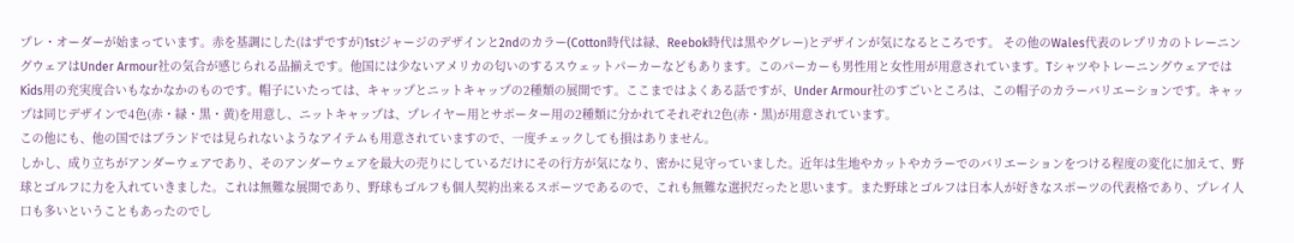プレ・オーダーが始まっています。赤を基調にした(はずですが)1stジャージのデザインと2ndのカラー(Cotton時代は緑、Reebok時代は黒やグレー)とデザインが気になるところです。 その他のWales代表のレプリカのトレーニングウェアはUnder Armour社の気合が感じられる品揃えです。他国には少ないアメリカの匂いのするスウェットパーカーなどもあります。このパーカーも男性用と女性用が用意されています。TシャツやトレーニングウェアではKids用の充実度合いもなかなかのものです。帽子にいたっては、キャップとニットキャップの2種類の展開です。ここまではよくある話ですが、Under Armour社のすごいところは、この帽子のカラーバリエーションです。キャップは同じデザインで4色(赤・緑・黒・黄)を用意し、ニットキャップは、プレイヤー用とサポーター用の2種類に分かれてそれぞれ2色(赤・黒)が用意されています。
この他にも、他の国ではブランドでは見られないようなアイテムも用意されていますので、一度チェックしても損はありません。
しかし、成り立ちがアンダーウェアであり、そのアンダーウェアを最大の売りにしているだけにその行方が気になり、密かに見守っていました。近年は生地やカットやカラーでのバリエーションをつける程度の変化に加えて、野球とゴルフに力を入れていきました。これは無難な展開であり、野球もゴルフも個人契約出来るスポーツであるので、これも無難な選択だったと思います。また野球とゴルフは日本人が好きなスポーツの代表格であり、プレイ人口も多いということもあったのでし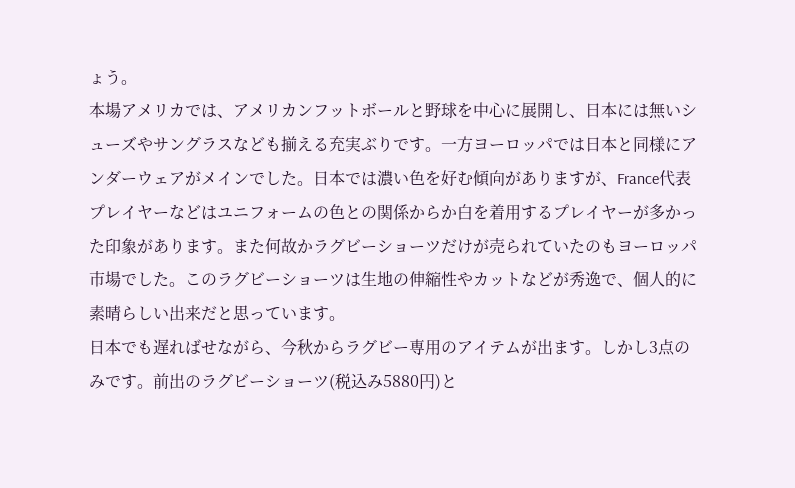ょう。
本場アメリカでは、アメリカンフットボールと野球を中心に展開し、日本には無いシューズやサングラスなども揃える充実ぶりです。一方ヨーロッパでは日本と同様にアンダーウェアがメインでした。日本では濃い色を好む傾向がありますが、France代表プレイヤーなどはユニフォームの色との関係からか白を着用するプレイヤーが多かった印象があります。また何故かラグビーショーツだけが売られていたのもヨーロッパ市場でした。このラグビーショーツは生地の伸縮性やカットなどが秀逸で、個人的に素晴らしい出来だと思っています。
日本でも遅ればせながら、今秋からラグビー専用のアイテムが出ます。しかし3点のみです。前出のラグビーショーツ(税込み5880円)と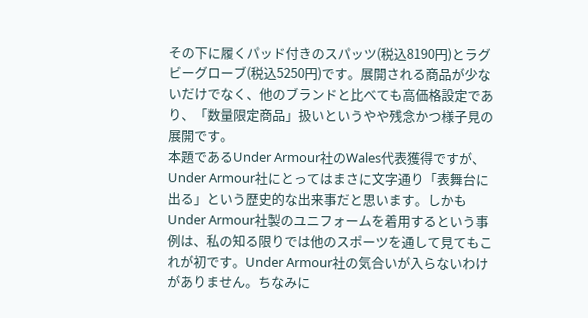その下に履くパッド付きのスパッツ(税込8190円)とラグビーグローブ(税込5250円)です。展開される商品が少ないだけでなく、他のブランドと比べても高価格設定であり、「数量限定商品」扱いというやや残念かつ様子見の展開です。
本題であるUnder Armour社のWales代表獲得ですが、Under Armour社にとってはまさに文字通り「表舞台に出る」という歴史的な出来事だと思います。しかもUnder Armour社製のユニフォームを着用するという事例は、私の知る限りでは他のスポーツを通して見てもこれが初です。Under Armour社の気合いが入らないわけがありません。ちなみに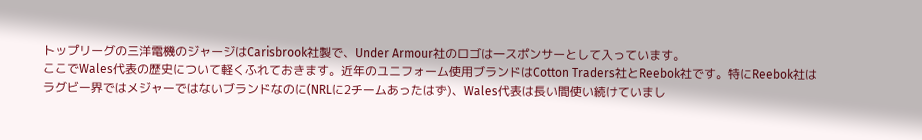トップリーグの三洋電機のジャージはCarisbrook社製で、Under Armour社のロゴは一スポンサーとして入っています。
ここでWales代表の歴史について軽くふれておきます。近年のユニフォーム使用ブランドはCotton Traders社とReebok社です。特にReebok社はラグビー界ではメジャーではないブランドなのに(NRLに2チームあったはず)、Wales代表は長い間使い続けていまし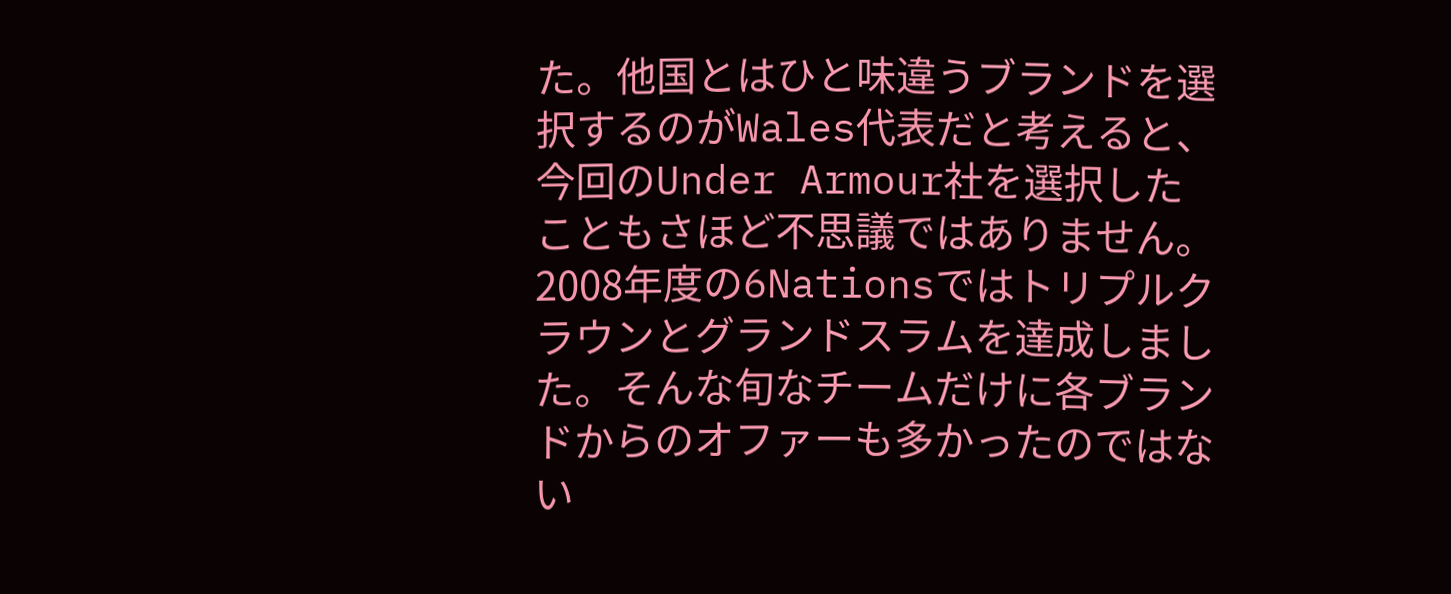た。他国とはひと味違うブランドを選択するのがWales代表だと考えると、今回のUnder Armour社を選択したこともさほど不思議ではありません。2008年度の6Nationsではトリプルクラウンとグランドスラムを達成しました。そんな旬なチームだけに各ブランドからのオファーも多かったのではない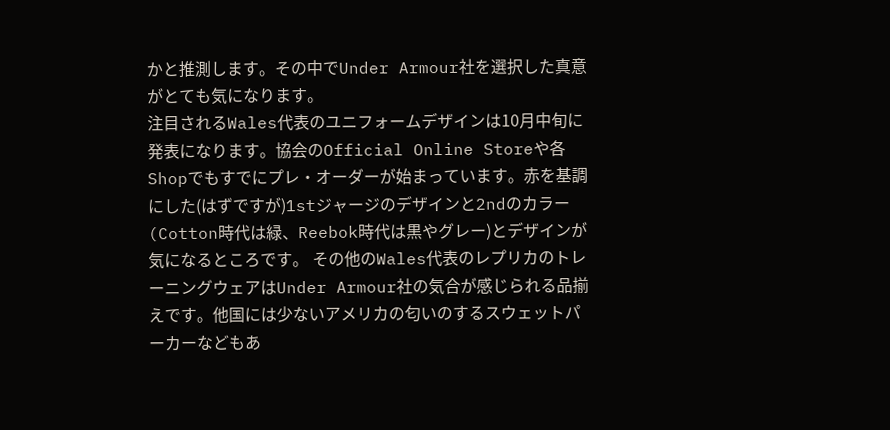かと推測します。その中でUnder Armour社を選択した真意がとても気になります。
注目されるWales代表のユニフォームデザインは10月中旬に発表になります。協会のOfficial Online Storeや各Shopでもすでにプレ・オーダーが始まっています。赤を基調にした(はずですが)1stジャージのデザインと2ndのカラー(Cotton時代は緑、Reebok時代は黒やグレー)とデザインが気になるところです。 その他のWales代表のレプリカのトレーニングウェアはUnder Armour社の気合が感じられる品揃えです。他国には少ないアメリカの匂いのするスウェットパーカーなどもあ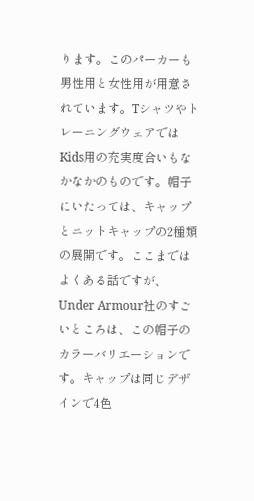ります。このパーカーも男性用と女性用が用意されています。TシャツやトレーニングウェアではKids用の充実度合いもなかなかのものです。帽子にいたっては、キャップとニットキャップの2種類の展開です。ここまではよくある話ですが、Under Armour社のすごいところは、この帽子のカラーバリエーションです。キャップは同じデザインで4色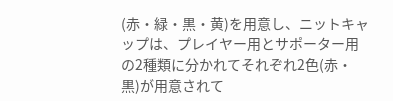(赤・緑・黒・黄)を用意し、ニットキャップは、プレイヤー用とサポーター用の2種類に分かれてそれぞれ2色(赤・黒)が用意されて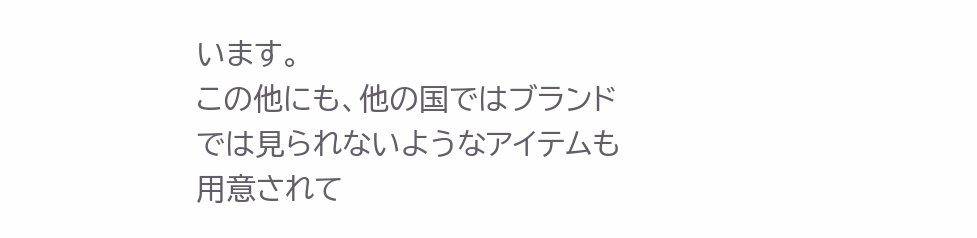います。
この他にも、他の国ではブランドでは見られないようなアイテムも用意されて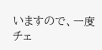いますので、一度チェ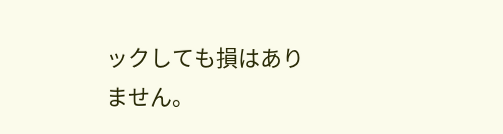ックしても損はありません。